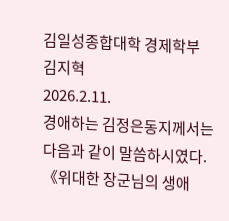김일성종합대학 경제학부 김지혁
2026.2.11.
경애하는 김정은동지께서는 다음과 같이 말씀하시였다.
《위대한 장군님의 생애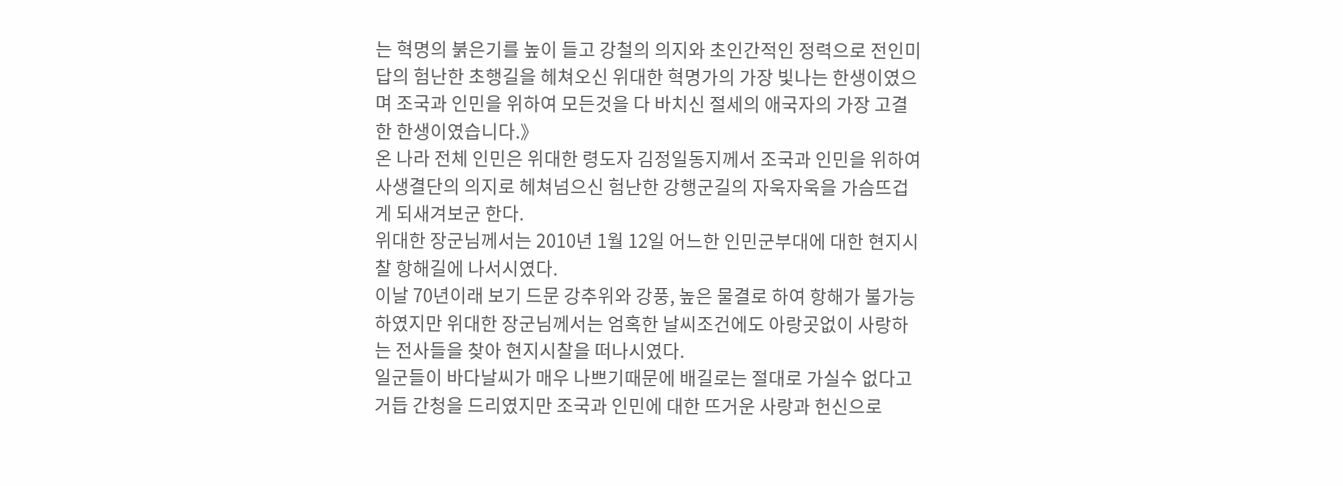는 혁명의 붉은기를 높이 들고 강철의 의지와 초인간적인 정력으로 전인미답의 험난한 초행길을 헤쳐오신 위대한 혁명가의 가장 빛나는 한생이였으며 조국과 인민을 위하여 모든것을 다 바치신 절세의 애국자의 가장 고결한 한생이였습니다.》
온 나라 전체 인민은 위대한 령도자 김정일동지께서 조국과 인민을 위하여 사생결단의 의지로 헤쳐넘으신 험난한 강행군길의 자욱자욱을 가슴뜨겁게 되새겨보군 한다.
위대한 장군님께서는 2010년 1월 12일 어느한 인민군부대에 대한 현지시찰 항해길에 나서시였다.
이날 70년이래 보기 드문 강추위와 강풍, 높은 물결로 하여 항해가 불가능하였지만 위대한 장군님께서는 엄혹한 날씨조건에도 아랑곳없이 사랑하는 전사들을 찾아 현지시찰을 떠나시였다.
일군들이 바다날씨가 매우 나쁘기때문에 배길로는 절대로 가실수 없다고 거듭 간청을 드리였지만 조국과 인민에 대한 뜨거운 사랑과 헌신으로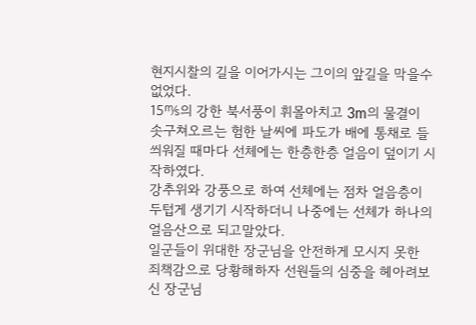현지시찰의 길을 이어가시는 그이의 앞길을 막을수 없었다.
15㎧의 강한 북서풍이 휘몰아치고 3m의 물결이 솟구쳐오르는 험한 날씨에 파도가 배에 통채로 들씌워질 때마다 선체에는 한층한층 얼음이 덮이기 시작하였다.
강추위와 강풍으로 하여 선체에는 점차 얼음층이 두텁게 생기기 시작하더니 나중에는 선체가 하나의 얼음산으로 되고말았다.
일군들이 위대한 장군님을 안전하게 모시지 못한 죄책감으로 당황해하자 선원들의 심중을 헤아려보신 장군님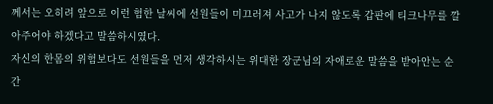께서는 오히려 앞으로 이런 험한 날씨에 선원들이 미끄러져 사고가 나지 않도록 갑판에 티크나무를 깔아주어야 하겠다고 말씀하시였다.
자신의 한몸의 위험보다도 선원들을 먼저 생각하시는 위대한 장군님의 자애로운 말씀을 받아안는 순간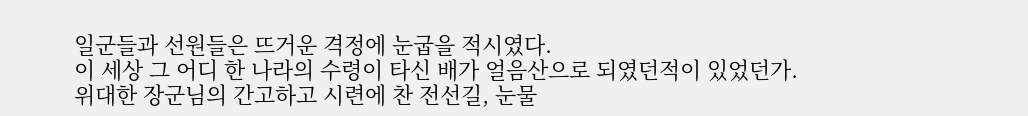일군들과 선원들은 뜨거운 격정에 눈굽을 적시였다.
이 세상 그 어디 한 나라의 수령이 타신 배가 얼음산으로 되였던적이 있었던가.
위대한 장군님의 간고하고 시련에 찬 전선길, 눈물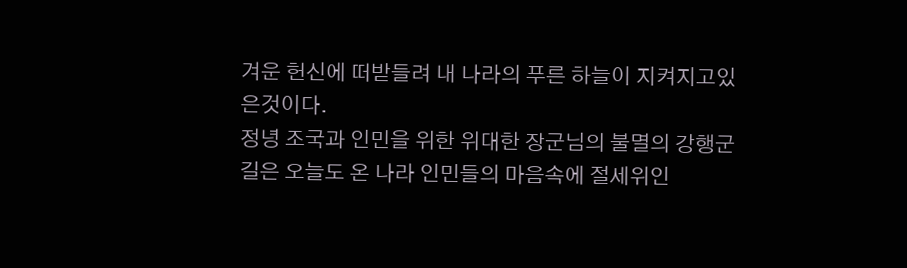겨운 헌신에 떠받들려 내 나라의 푸른 하늘이 지켜지고있은것이다.
정녕 조국과 인민을 위한 위대한 장군님의 불멸의 강행군길은 오늘도 온 나라 인민들의 마음속에 절세위인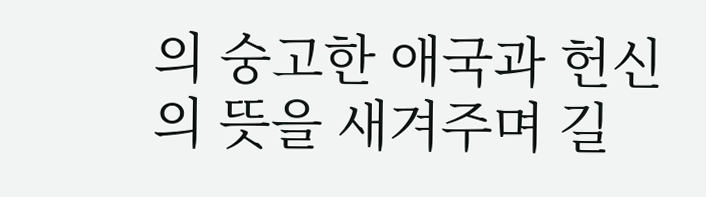의 숭고한 애국과 헌신의 뜻을 새겨주며 길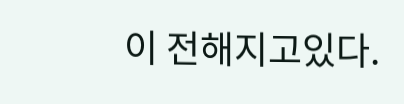이 전해지고있다.